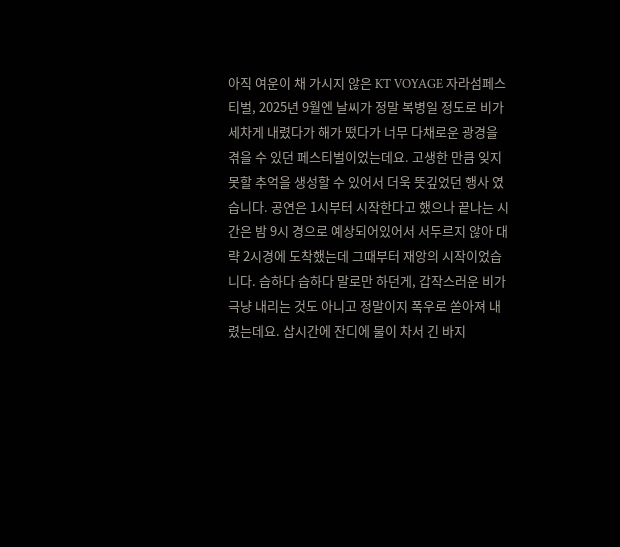아직 여운이 채 가시지 않은 KT VOYAGE 자라섬페스티벌, 2025년 9월엔 날씨가 정말 복병일 정도로 비가 세차게 내렸다가 해가 떴다가 너무 다채로운 광경을 겪을 수 있던 페스티벌이었는데요. 고생한 만큼 잊지못할 추억을 생성할 수 있어서 더욱 뜻깊었던 행사 였습니다. 공연은 1시부터 시작한다고 했으나 끝나는 시간은 밤 9시 경으로 예상되어있어서 서두르지 않아 대략 2시경에 도착했는데 그때부터 재앙의 시작이었습니다. 습하다 습하다 말로만 하던게, 갑작스러운 비가 극냥 내리는 것도 아니고 정말이지 폭우로 쏟아져 내렸는데요. 삽시간에 잔디에 물이 차서 긴 바지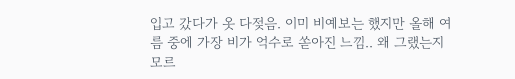입고 갔다가 옷 다젖음. 이미 비예보는 했지만 올해 여름 중에 가장 비가 억수로 쏟아진 느낌.. 왜 그랬는지 모르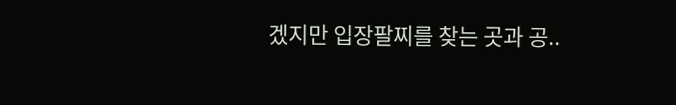겠지만 입장팔찌를 찾는 곳과 공..